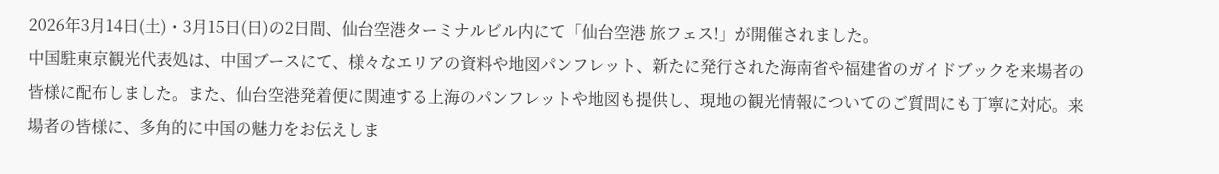2026年3月14日(土)・3月15日(日)の2日間、仙台空港ターミナルビル内にて「仙台空港 旅フェス!」が開催されました。
中国駐東京観光代表処は、中国ブースにて、様々なエリアの資料や地図パンフレット、新たに発行された海南省や福建省のガイドブックを来場者の皆様に配布しました。また、仙台空港発着便に関連する上海のパンフレットや地図も提供し、現地の観光情報についてのご質問にも丁寧に対応。来場者の皆様に、多角的に中国の魅力をお伝えしま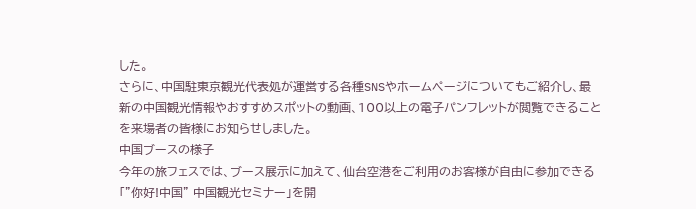した。
さらに、中国駐東京観光代表処が運営する各種SNSやホームページについてもご紹介し、最新の中国観光情報やおすすめスポットの動画、100以上の電子パンフレットが閲覧できることを来場者の皆様にお知らせしました。
中国ブースの様子
今年の旅フェスでは、ブース展示に加えて、仙台空港をご利用のお客様が自由に参加できる「”你好!中国” 中国観光セミナー」を開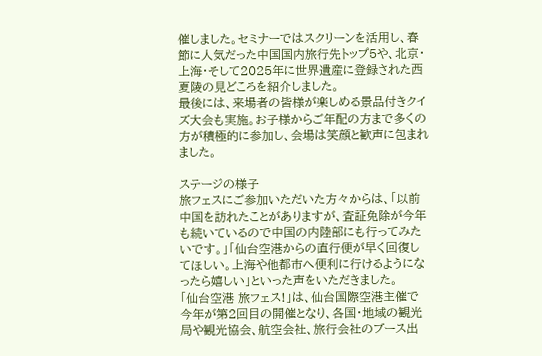催しました。セミナーではスクリーンを活用し、春節に人気だった中国国内旅行先トップ5や、北京・上海・そして2025年に世界遺産に登録された西夏陵の見どころを紹介しました。
最後には、来場者の皆様が楽しめる景品付きクイズ大会も実施。お子様からご年配の方まで多くの方が積極的に参加し、会場は笑顔と歓声に包まれました。

ステージの様子
旅フェスにご参加いただいた方々からは、「以前中国を訪れたことがありますが、査証免除が今年も続いているので中国の内陸部にも行ってみたいです。」「仙台空港からの直行便が早く回復してほしい。上海や他都市へ便利に行けるようになったら嬉しい」といった声をいただきました。
「仙台空港 旅フェス!」は、仙台国際空港主催で今年が第2回目の開催となり、各国・地域の観光局や観光協会、航空会社、旅行会社のブース出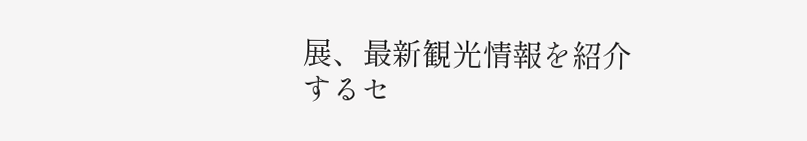展、最新観光情報を紹介するセ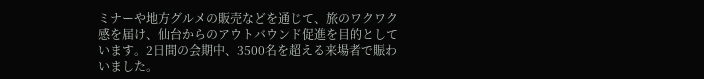ミナーや地方グルメの販売などを通じて、旅のワクワク感を届け、仙台からのアウトバウンド促進を目的としています。2日間の会期中、3500名を超える来場者で賑わいました。